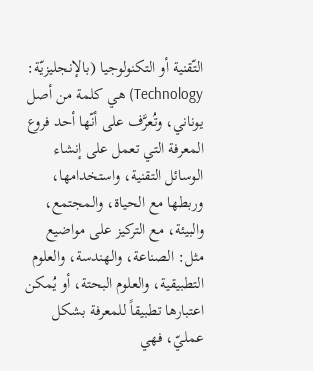التّقنية أو التكنولوجيا (بالإنجليزيّة: Technology) هي كلمة من أصل يوناني، وتُعرَّف على أنّها أحد فروع المعرفة التي تعمل على إنشاء الوسائل التقنية، واستخدامها، وربطها مع الحياة، والمجتمع، والبيئة، مع التركيز على مواضيع مثل: الصناعة، والهندسة، والعلوم التطبيقية، والعلوم البحتة، أو يُمكن اعتبارها تطبيقاً للمعرفة بشكل عمليّ، فهي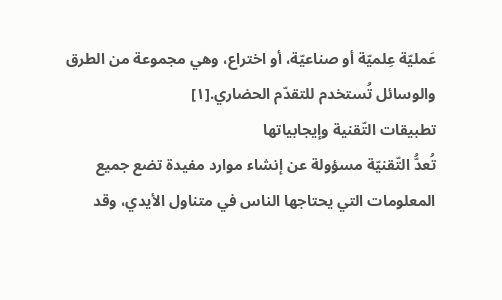عَمليّة عِلميّة أو صناعيّة، أو اختراع، وهي مجموعة من الطرق والوسائل تُستخدم للتقدّم الحضاري.[١]
تطبيقات التّقنية وإيجابياتها
تُعدُّ التّقنيّة مسؤولة عن إنشاء موارد مفيدة تضع جميع المعلومات التي يحتاجها الناس في متناول الأيدي، وقد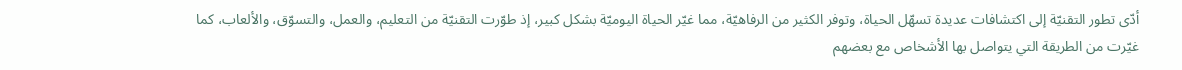أدّى تطور التقنيّة إلى اكتشافات عديدة تسهّل الحياة، وتوفر الكثير من الرفاهيّة، مما غيّر الحياة اليوميّة بشكل كبير، إذ طوّرت التقنيّة من التعليم، والعمل، والتسوّق، والألعاب، كما غيّرت من الطريقة التي يتواصل بها الأشخاص مع بعضهم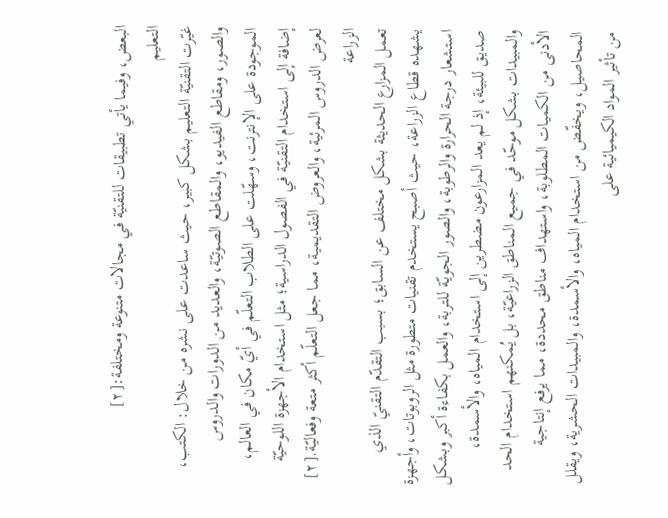البعض، وفيما يأتي تطبيقات للتقنيّة في مجالات متنوعة ومختلفة:[٢]
التعليم
غيّرت التقنيّة التعليم بشكل كبير، حيث ساعدت على نشره من خلال: الكتب، والصور، ومقاطع الفيديو، والمقاطع الصوتيّة، والعديد من الدورات والدروس الموجودة على الإنترنت، وسهّلت على الطلاب التعلّم في أيّ مكان في العالم، إضافة إلى استخدام التقنيّة في الفصول الدراسية؛ مثل استخدام الأجهزة اللوحيّة لعرض الدروس المرئية، والعروض التقديمية، مما جعل التعلّم أكثر متعة وفعاليّة.[٢]
الزراعة
تعمل المزارع الحديثة بشكل مختلف عن السابق؛ بسبب التقدّم التقنيّ الذي يشهده قطاع الزراعة، حيث أصبح يستخدم تقنيات متطورة مثل الروبوتات، وأجهزة استشعار درجة الحرارة والرطوبة، والصور الجويّة للتربة، والعمل بكفاءة أكبر وبشكل صديق للبيئة، إذ لم يعد المزارعون مضطرين إلى استخدام المياه، والأسمدة، والمبيدات بشكل موحّد في جميع المناطق الزراعيّة، بل يُمكنهم استخدام الحد الأدنى من الكميات المطلوبة، واستهداف مناطق محددة، مما يرفع إنتاجية المحاصيل، ويخفّض من استخدام المياه، والأسمدة، والمبيدات الحشرية، ويقلل من تأثير المواد الكيميائية على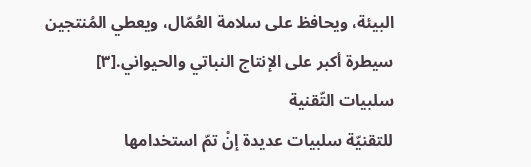البيئة، ويحافظ على سلامة العُمّال، ويعطي المُنتجين سيطرة أكبر على الإنتاج النباتي والحيواني.[٣]
سلبيات التّقنية
للتقنيّة سلبيات عديدة إنْ تمّ استخدامها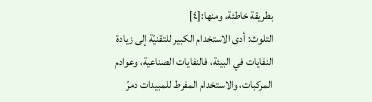بطريقة خاطئة، ومنها:[٤]
التلوث: أدى الاستخدام الكبير للتقنيّة إلى زيادة النفايات في البيئة، فالنفايات الصناعية، وعوادم المركبات، والاستخدام المفرط للمبيدات دمرّ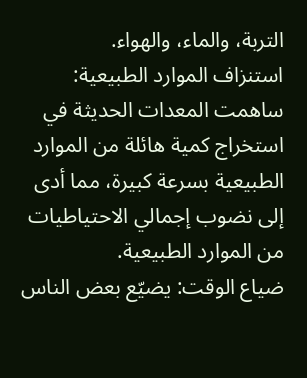التربة، والماء، والهواء.
استنزاف الموارد الطبيعية: ساهمت المعدات الحديثة في استخراج كمية هائلة من الموارد الطبيعية بسرعة كبيرة، مما أدى إلى نضوب إجمالي الاحتياطيات من الموارد الطبيعية.
ضياع الوقت: يضيّع بعض الناس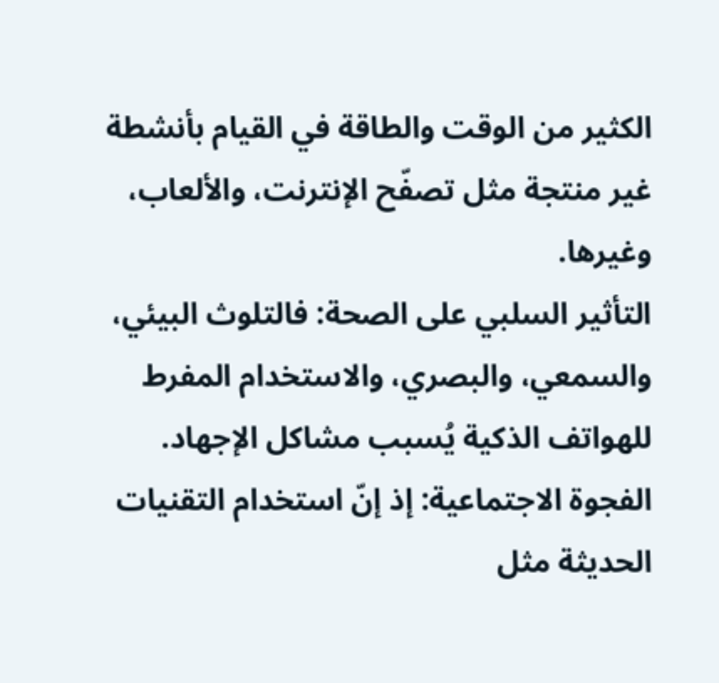الكثير من الوقت والطاقة في القيام بأنشطة غير منتجة مثل تصفّح الإنترنت، والألعاب، وغيرها.
التأثير السلبي على الصحة: فالتلوث البيئي، والسمعي، والبصري، والاستخدام المفرط للهواتف الذكية يُسبب مشاكل الإجهاد.
الفجوة الاجتماعية: إذ إنّ استخدام التقنيات الحديثة مثل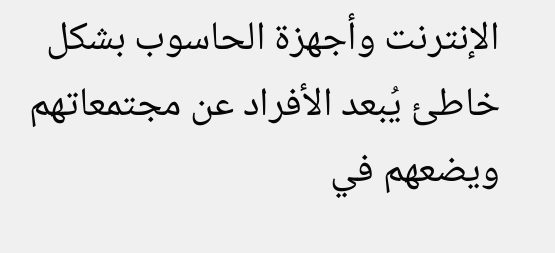الإنترنت وأجهزة الحاسوب بشكل خاطئ يُبعد الأفراد عن مجتمعاتهم ويضعهم في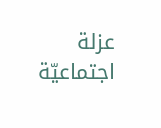عزلة اجتماعيّة